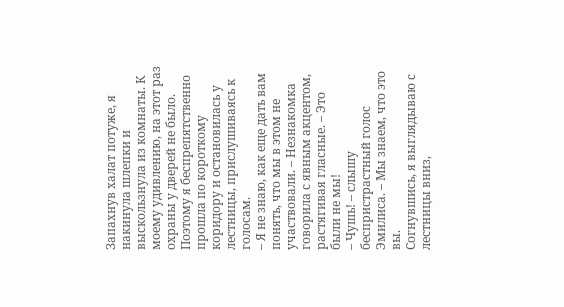Запахнув халат потуже, я накинула шлепки и выскользнула из комнаты. К моему удивлению, на этот раз охраны у дверей не было. Поэтому я беспрепятственно прошла по короткому коридору и остановилась у лестницы, прислушиваясь к голосам.
– Я не знаю, как еще дать вам понять, что мы в этом не участвовали. – Незнакомка говорила с явным акцентом, растягивая гласные. – Это были не мы!
– Чушь! – слышу беспристрастный голос Эмилиса. – Мы знаем, что это вы.
Согнувшись, я выглядываю с лестницы вниз,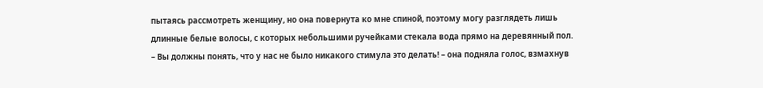пытаясь рассмотреть женщину, но она повернута ко мне спиной, поэтому могу разглядеть лишь длинные белые волосы, с которых небольшими ручейками стекала вода прямо на деревянный пол.
– Вы должны понять, что у нас не было никакого стимула это делать! – она подняла голос, взмахнув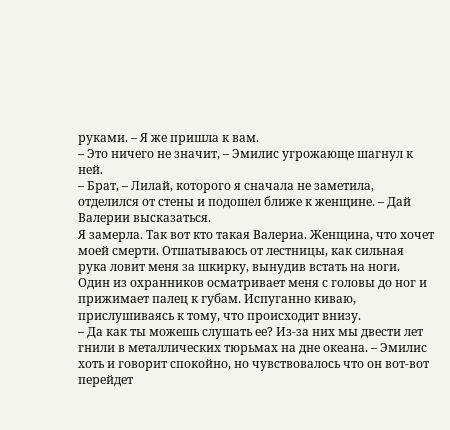руками. – Я же пришла к вам.
– Это ничего не значит, – Эмилис угрожающе шагнул к ней.
– Брат, – Лилай, которого я сначала не заметила, отделился от стены и подошел ближе к женщине. – Дай Валерии высказаться.
Я замерла. Так вот кто такая Валериа. Женщина, что хочет моей смерти. Отшатываюсь от лестницы, как сильная рука ловит меня за шкирку, вынудив встать на ноги.
Один из охранников осматривает меня с головы до ног и прижимает палец к губам. Испуганно киваю, прислушиваясь к тому, что происходит внизу.
– Да как ты можешь слушать ее? Из-за них мы двести лет гнили в металлических тюрьмах на дне океана. – Эмилис хоть и говорит спокойно, но чувствовалось что он вот-вот перейдет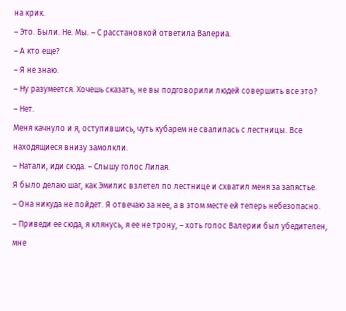на крик.
– Это. Были. Не. Мы. – С расстановкой ответила Валериа.
– А кто еще?
– Я не знаю.
– Ну разумеется. Хочешь сказать, не вы подговорили людей совершить все это?
– Нет.
Меня качнуло и я, оступившись, чуть кубарем не свалилась с лестницы. Все находящиеся внизу замолкли.
– Натали, иди сюда. – Слышу голос Лилая.
Я было делаю шаг, как Эмилис взлетел по лестнице и схватил меня за запястье.
– Она никуда не пойдет. Я отвечаю за нее, а в этом месте ей теперь небезопасно.
– Приведи ее сюда, я клянусь, я ее не трону, – хоть голос Валерии был убедителен, мне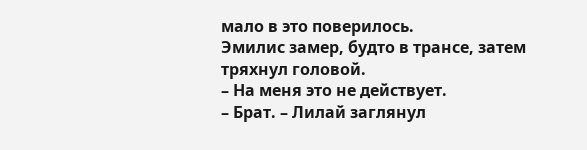мало в это поверилось.
Эмилис замер, будто в трансе, затем тряхнул головой.
– На меня это не действует.
– Брат. – Лилай заглянул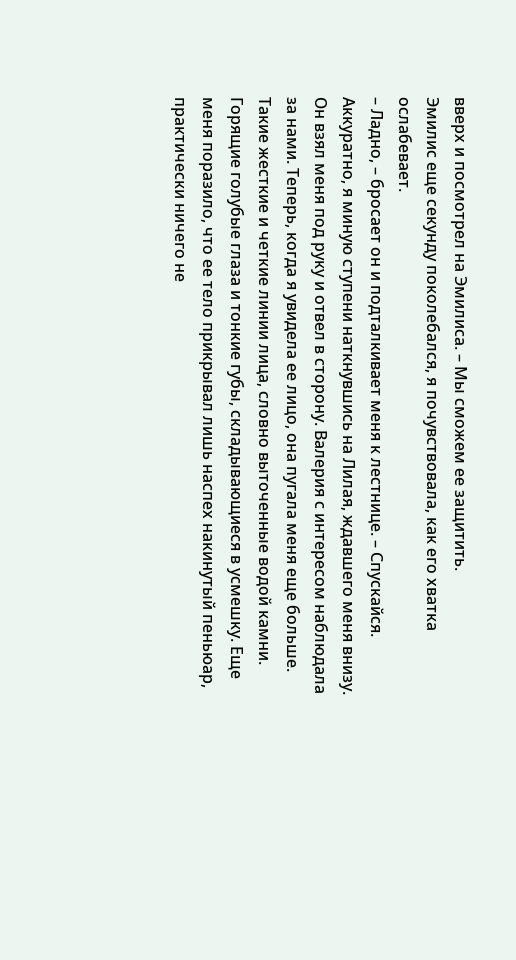вверх и посмотрел на Эмилиса. – Мы сможем ее защитить.
Эмилис еще секунду поколебался, я почувствовала, как его хватка ослабевает.
– Ладно, – бросает он и подталкивает меня к лестнице. – Спускайся.
Аккуратно, я миную ступени наткнувшись на Лилая, ждавшего меня внизу. Он взял меня под руку и отвел в сторону. Валерия с интересом наблюдала за нами. Теперь, когда я увидела ее лицо, она пугала меня еще больше. Такие жесткие и четкие линии лица, словно выточенные водой камни. Горящие голубые глаза и тонкие губы, складывающиеся в усмешку. Еще меня поразило, что ее тело прикрывал лишь наспех накинутый пеньюар, практически ничего не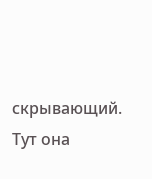скрывающий.
Тут она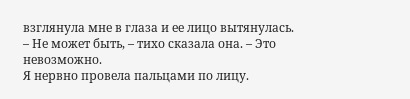взглянула мне в глаза и ее лицо вытянулась.
– Не может быть, – тихо сказала она. – Это невозможно.
Я нервно провела пальцами по лицу.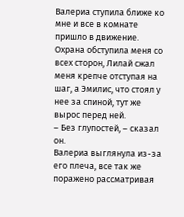Валериа ступила ближе ко мне и все в комнате пришло в движение. Охрана обступила меня со всех сторон, Лилай сжал меня крепче отступая на шаг, а Эмилис, что стоял у нее за спиной, тут же вырос перед ней.
– Без глупостей, – сказал он.
Валериа выглянула из-за его плеча, все так же поражено рассматривая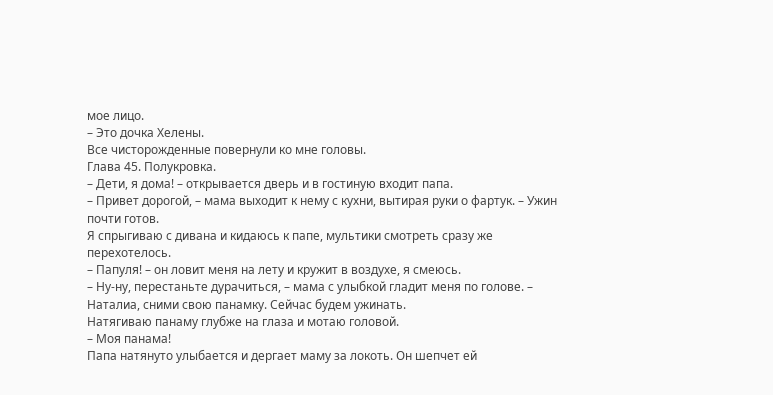мое лицо.
– Это дочка Хелены.
Все чисторожденные повернули ко мне головы.
Глава 45. Полукровка.
– Дети, я дома! – открывается дверь и в гостиную входит папа.
– Привет дорогой, – мама выходит к нему с кухни, вытирая руки о фартук. – Ужин почти готов.
Я спрыгиваю с дивана и кидаюсь к папе, мультики смотреть сразу же перехотелось.
– Папуля! – он ловит меня на лету и кружит в воздухе, я смеюсь.
– Ну-ну, перестаньте дурачиться, – мама с улыбкой гладит меня по голове. – Наталиа, сними свою панамку. Сейчас будем ужинать.
Натягиваю панаму глубже на глаза и мотаю головой.
– Моя панама!
Папа натянуто улыбается и дергает маму за локоть. Он шепчет ей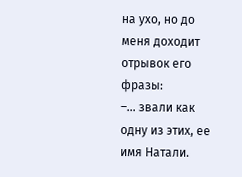на ухо, но до меня доходит отрывок его фразы:
–… звали как одну из этих, ее имя Натали.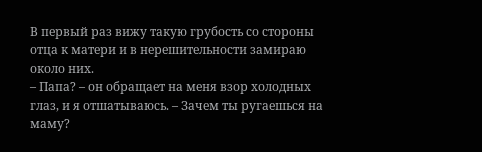В первый раз вижу такую грубость со стороны отца к матери и в нерешительности замираю около них.
– Папа? – он обращает на меня взор холодных глаз, и я отшатываюсь. – Зачем ты ругаешься на маму?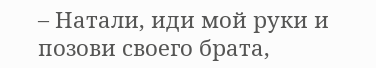– Натали, иди мой руки и позови своего брата,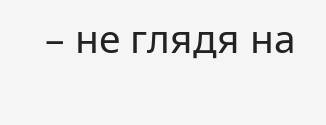– не глядя на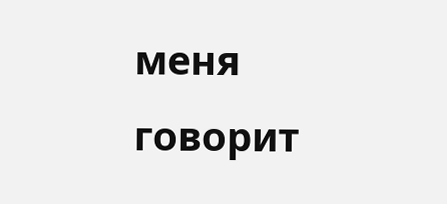меня говорит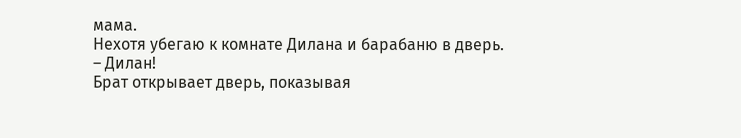мама.
Нехотя убегаю к комнате Дилана и барабаню в дверь.
– Дилан!
Брат открывает дверь, показывая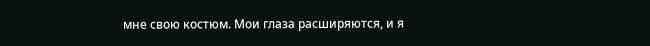мне свою костюм. Мои глаза расширяются, и я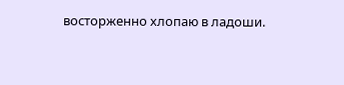восторженно хлопаю в ладоши.